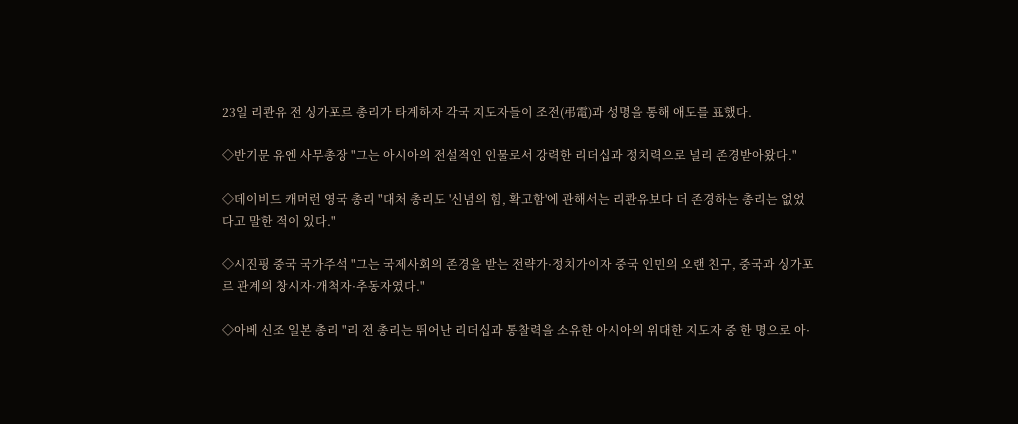23일 리콴유 전 싱가포르 총리가 타계하자 각국 지도자들이 조전(弔電)과 성명을 통해 애도를 표했다.

◇반기문 유엔 사무총장 "그는 아시아의 전설적인 인물로서 강력한 리더십과 정치력으로 널리 존경받아왔다."

◇데이비드 캐머런 영국 총리 "대처 총리도 '신념의 힘, 확고함'에 관해서는 리콴유보다 더 존경하는 총리는 없었다고 말한 적이 있다."

◇시진핑 중국 국가주석 "그는 국제사회의 존경을 받는 전략가·정치가이자 중국 인민의 오랜 친구, 중국과 싱가포르 관계의 창시자·개척자·추동자였다."

◇아베 신조 일본 총리 "리 전 총리는 뛰어난 리더십과 통찰력을 소유한 아시아의 위대한 지도자 중 한 명으로 아·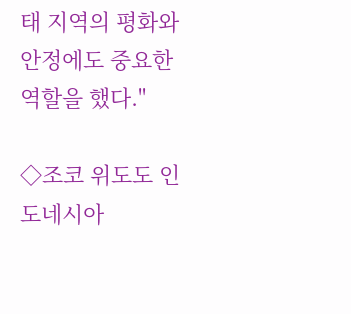태 지역의 평화와 안정에도 중요한 역할을 했다."

◇조코 위도도 인도네시아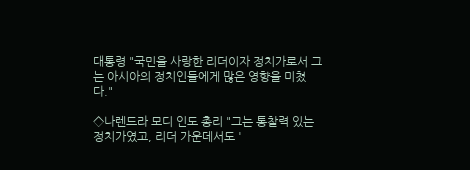대통령 "국민을 사랑한 리더이자 정치가로서 그는 아시아의 정치인들에게 많은 영향을 미쳤다."

◇나렌드라 모디 인도 총리 "그는 통찰력 있는 정치가였고, 리더 가운데서도 '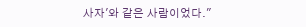사자'와 같은 사람이었다."